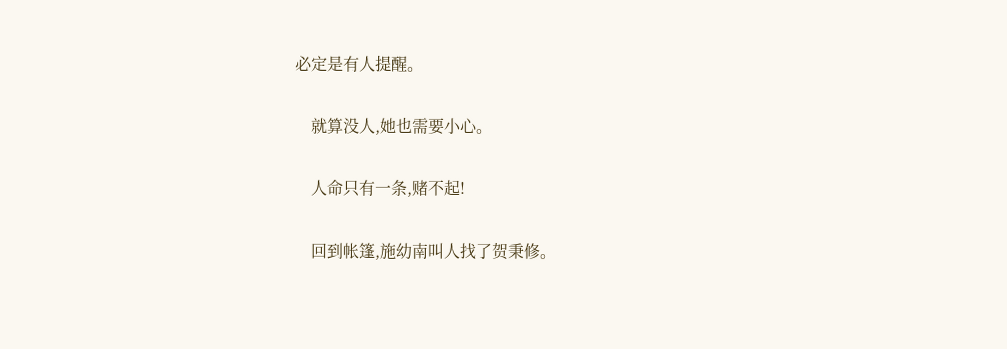必定是有人提醒。

    就算没人,她也需要小心。

    人命只有一条,赌不起!

    回到帐篷,施幼南叫人找了贺秉修。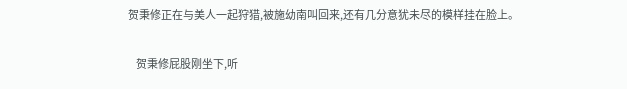贺秉修正在与美人一起狩猎,被施幼南叫回来,还有几分意犹未尽的模样挂在脸上。

    贺秉修屁股刚坐下,听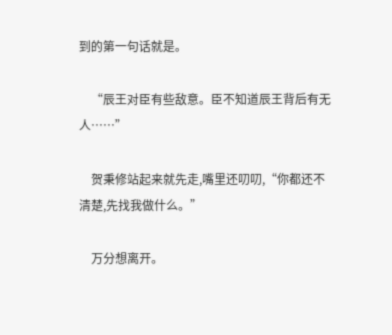到的第一句话就是。

    “辰王对臣有些敌意。臣不知道辰王背后有无人……”

    贺秉修站起来就先走,嘴里还叨叨,“你都还不清楚,先找我做什么。”

    万分想离开。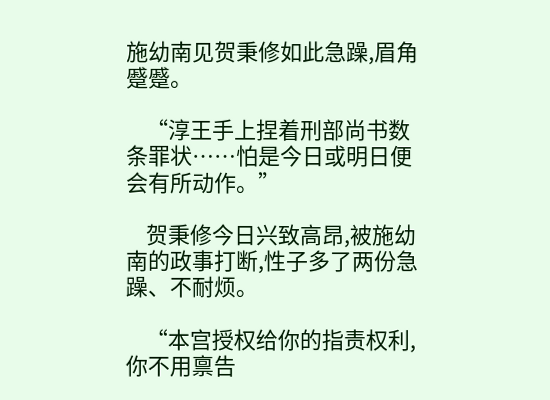施幼南见贺秉修如此急躁,眉角蹙蹙。

    “淳王手上捏着刑部尚书数条罪状……怕是今日或明日便会有所动作。”

    贺秉修今日兴致高昂,被施幼南的政事打断,性子多了两份急躁、不耐烦。

    “本宫授权给你的指责权利,你不用禀告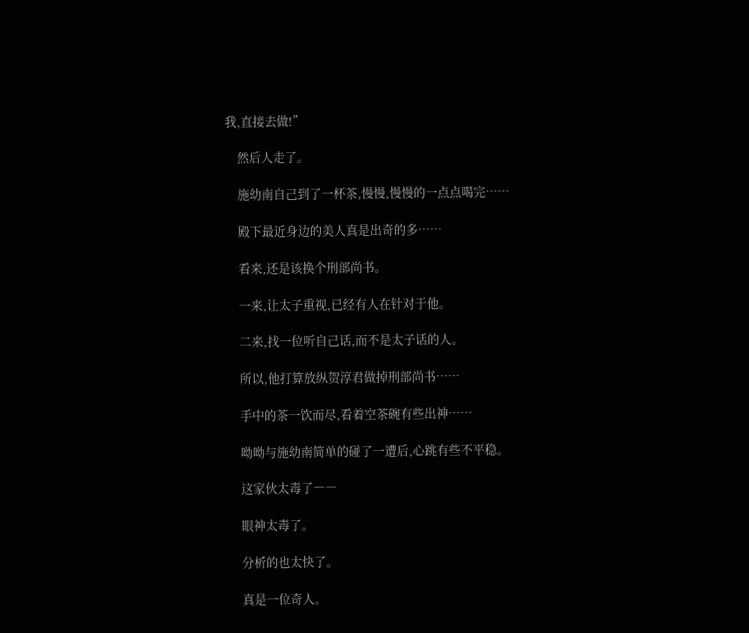我,直接去做!”

    然后人走了。

    施幼南自己到了一杯茶,慢慢,慢慢的一点点喝完……

    殿下最近身边的美人真是出奇的多……

    看来,还是该换个刑部尚书。

    一来,让太子重视,已经有人在针对于他。

    二来,找一位听自己话,而不是太子话的人。

    所以,他打算放纵贺淳君做掉刑部尚书……

    手中的茶一饮而尽,看着空茶碗有些出神……

    呦呦与施幼南简单的碰了一遭后,心跳有些不平稳。

    这家伙太毒了――

    眼神太毒了。

    分析的也太快了。

    真是一位奇人。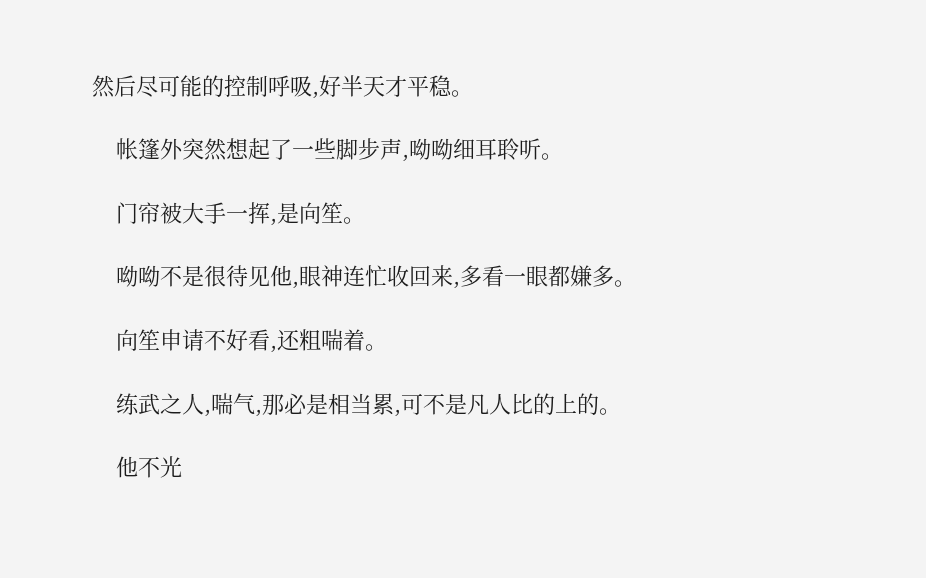然后尽可能的控制呼吸,好半天才平稳。

    帐篷外突然想起了一些脚步声,呦呦细耳聆听。

    门帘被大手一挥,是向笙。

    呦呦不是很待见他,眼神连忙收回来,多看一眼都嫌多。

    向笙申请不好看,还粗喘着。

    练武之人,喘气,那必是相当累,可不是凡人比的上的。

    他不光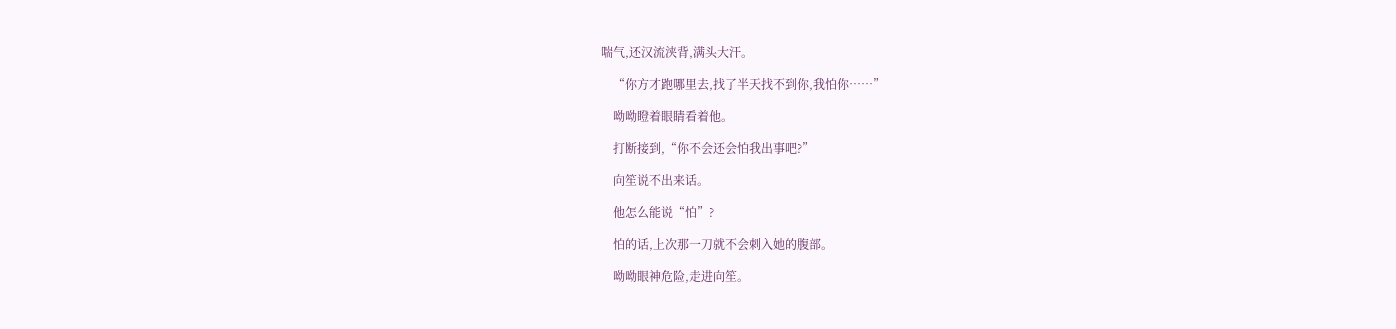喘气,还汉流浃背,满头大汗。

    “你方才跑哪里去,找了半天找不到你,我怕你……”

    呦呦瞪着眼睛看着他。

    打断接到,“你不会还会怕我出事吧?”

    向笙说不出来话。

    他怎么能说“怕”?

    怕的话,上次那一刀就不会刺入她的腹部。

    呦呦眼神危险,走进向笙。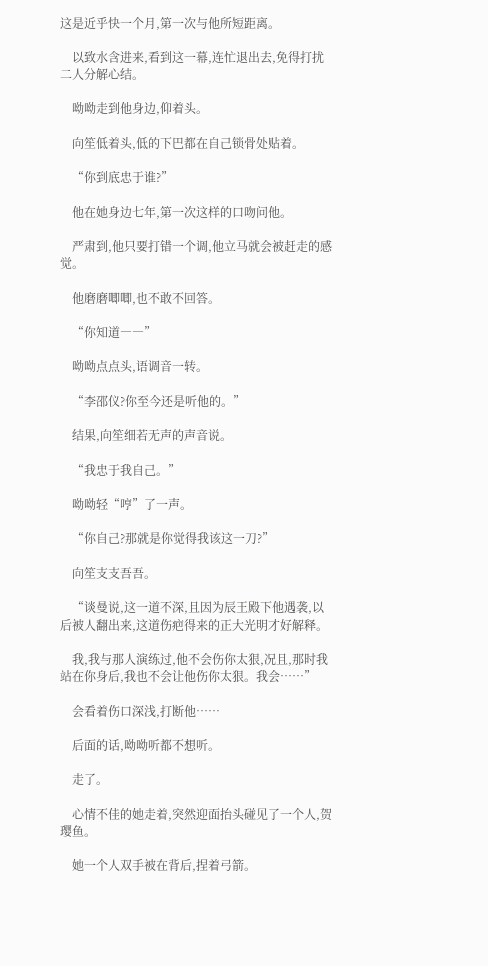这是近乎快一个月,第一次与他所短距离。

    以致水含进来,看到这一幕,连忙退出去,免得打扰二人分解心结。

    呦呦走到他身边,仰着头。

    向笙低着头,低的下巴都在自己锁骨处贴着。

    “你到底忠于谁?”

    他在她身边七年,第一次这样的口吻问他。

    严肃到,他只要打错一个调,他立马就会被赶走的感觉。

    他磨磨唧唧,也不敢不回答。

    “你知道――”

    呦呦点点头,语调音一转。

    “李邵仪?你至今还是听他的。”

    结果,向笙细若无声的声音说。

    “我忠于我自己。”

    呦呦轻“哼”了一声。

    “你自己?那就是你觉得我该这一刀?”

    向笙支支吾吾。

    “谈曼说,这一道不深,且因为辰王殿下他遇袭,以后被人翻出来,这道伤疤得来的正大光明才好解释。

    我,我与那人演练过,他不会伤你太狠,况且,那时我站在你身后,我也不会让他伤你太狠。我会……”

    会看着伤口深浅,打断他……

    后面的话,呦呦听都不想听。

    走了。

    心情不佳的她走着,突然迎面抬头碰见了一个人,贺璎鱼。

    她一个人双手被在背后,捏着弓箭。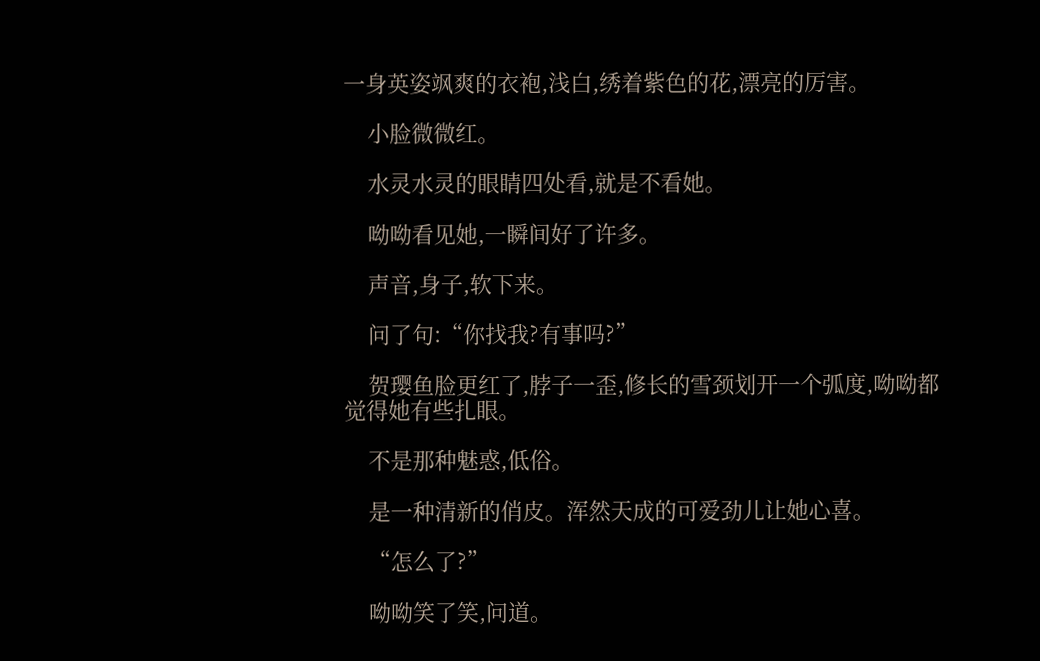一身英姿飒爽的衣袍,浅白,绣着紫色的花,漂亮的厉害。

    小脸微微红。

    水灵水灵的眼睛四处看,就是不看她。

    呦呦看见她,一瞬间好了许多。

    声音,身子,软下来。

    问了句:“你找我?有事吗?”

    贺璎鱼脸更红了,脖子一歪,修长的雪颈划开一个弧度,呦呦都觉得她有些扎眼。

    不是那种魅惑,低俗。

    是一种清新的俏皮。浑然天成的可爱劲儿让她心喜。

    “怎么了?”

    呦呦笑了笑,问道。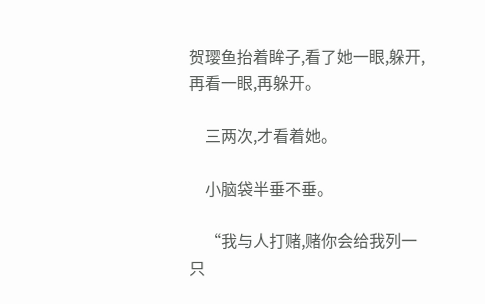贺璎鱼抬着眸子,看了她一眼,躲开,再看一眼,再躲开。

    三两次,才看着她。

    小脑袋半垂不垂。

    “我与人打赌,赌你会给我列一只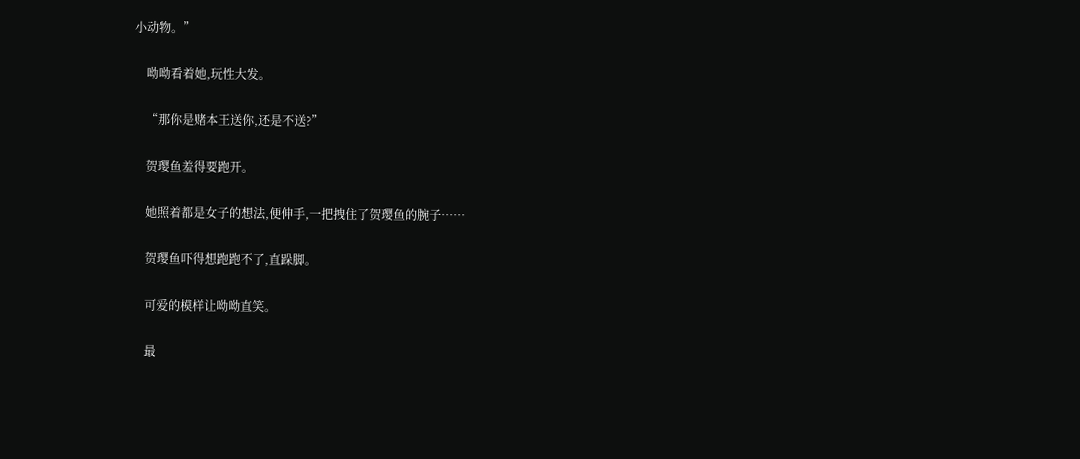小动物。”

    呦呦看着她,玩性大发。

    “那你是赌本王送你,还是不送?”

    贺璎鱼羞得要跑开。

    她照着都是女子的想法,便伸手,一把拽住了贺璎鱼的腕子……

    贺璎鱼吓得想跑跑不了,直跺脚。

    可爱的模样让呦呦直笑。

    最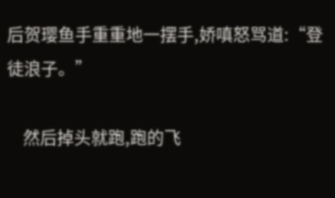后贺璎鱼手重重地一摆手,娇嗔怒骂道:“登徒浪子。”

    然后掉头就跑,跑的飞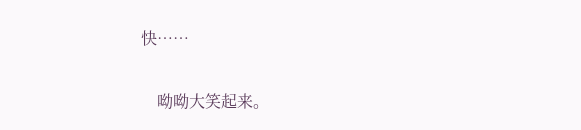快……

    呦呦大笑起来。